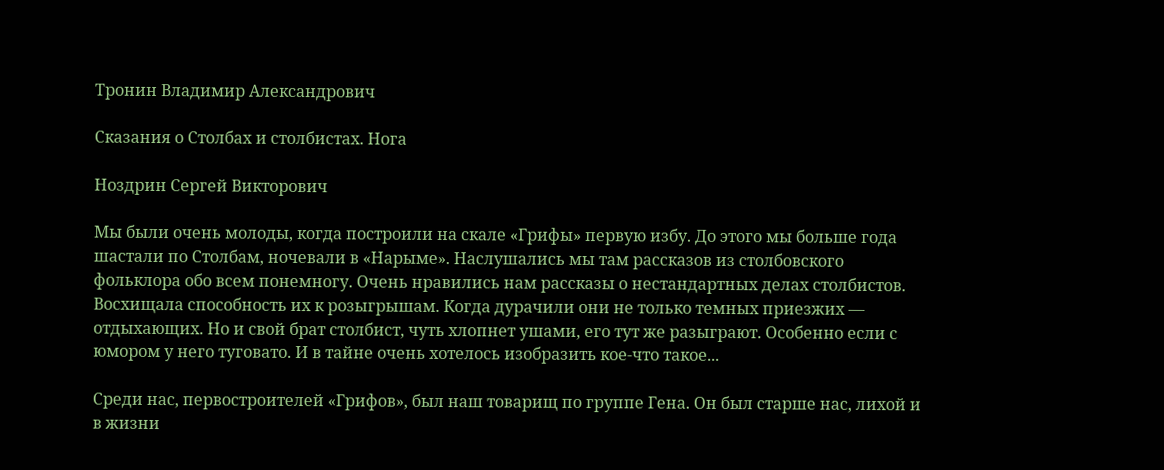Тронин Владимир Александрович

Сказания о Столбах и столбистах. Нога

Ноздрин Сергей Викторович

Мы были очень молоды, когда построили на скале «Грифы» первую избу. До этого мы больше года шастали по Столбам, ночевали в «Нарыме». Наслушались мы там рассказов из столбовского фольклора обо всем понемногу. Очень нравились нам рассказы о нестандартных делах столбистов. Восхищала способность их к розыгрышам. Когда дурачили они не только темных приезжих — отдыхающих. Но и свой брат столбист, чуть хлопнет ушами, его тут же разыграют. Особенно если с юмором у него туговато. И в тайне очень хотелось изобразить кое-что такое...

Среди нас, первостроителей «Грифов», был наш товарищ по группе Гена. Он был старше нас, лихой и в жизни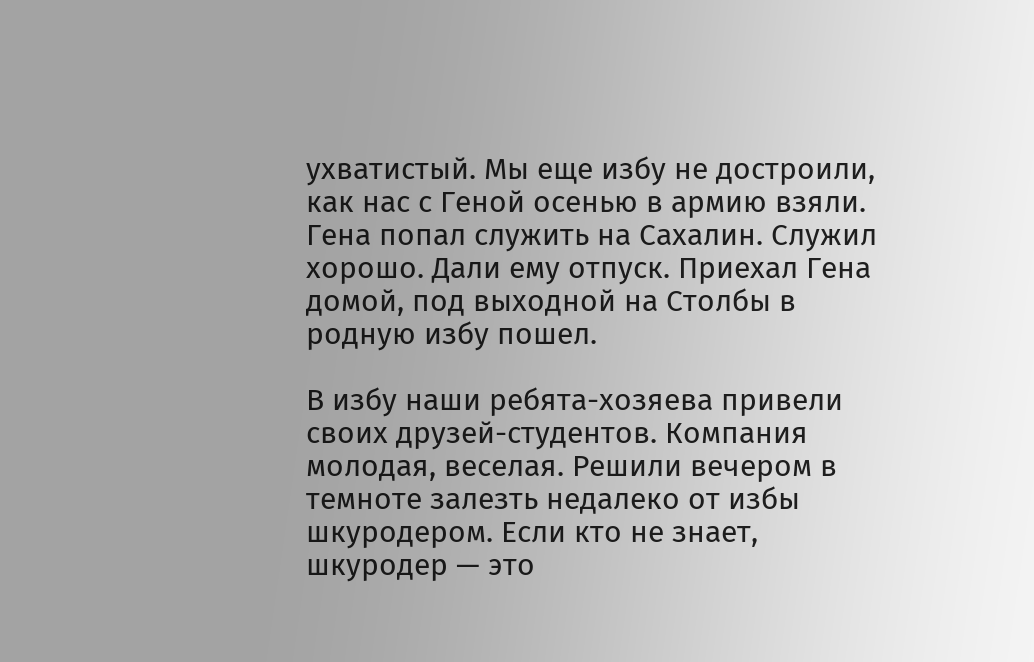ухватистый. Мы еще избу не достроили, как нас с Геной осенью в армию взяли. Гена попал служить на Сахалин. Служил хорошо. Дали ему отпуск. Приехал Гена домой, под выходной на Столбы в родную избу пошел.

В избу наши ребята-хозяева привели своих друзей-студентов. Компания молодая, веселая. Решили вечером в темноте залезть недалеко от избы шкуродером. Если кто не знает, шкуродер — это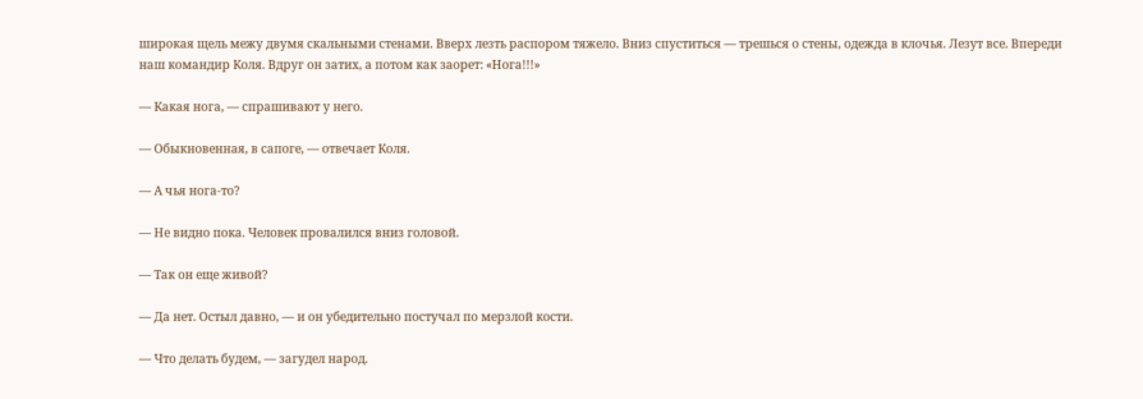широкая щель межу двумя скальными стенами. Вверх лезть распором тяжело. Вниз спуститься — трешься о стены, одежда в клочья. Лезут все. Впереди наш командир Коля. Вдруг он затих, а потом как заорет: «Нога!!!»

— Какая нога, — спрашивают у него.

— Обыкновенная, в сапоге, — отвечает Коля.

— А чья нога-то?

— Не видно пока. Человек провалился вниз головой.

— Так он еще живой?

— Да нет. Остыл давно, — и он убедительно постучал по мерзлой кости.

— Что делать будем, — загудел народ.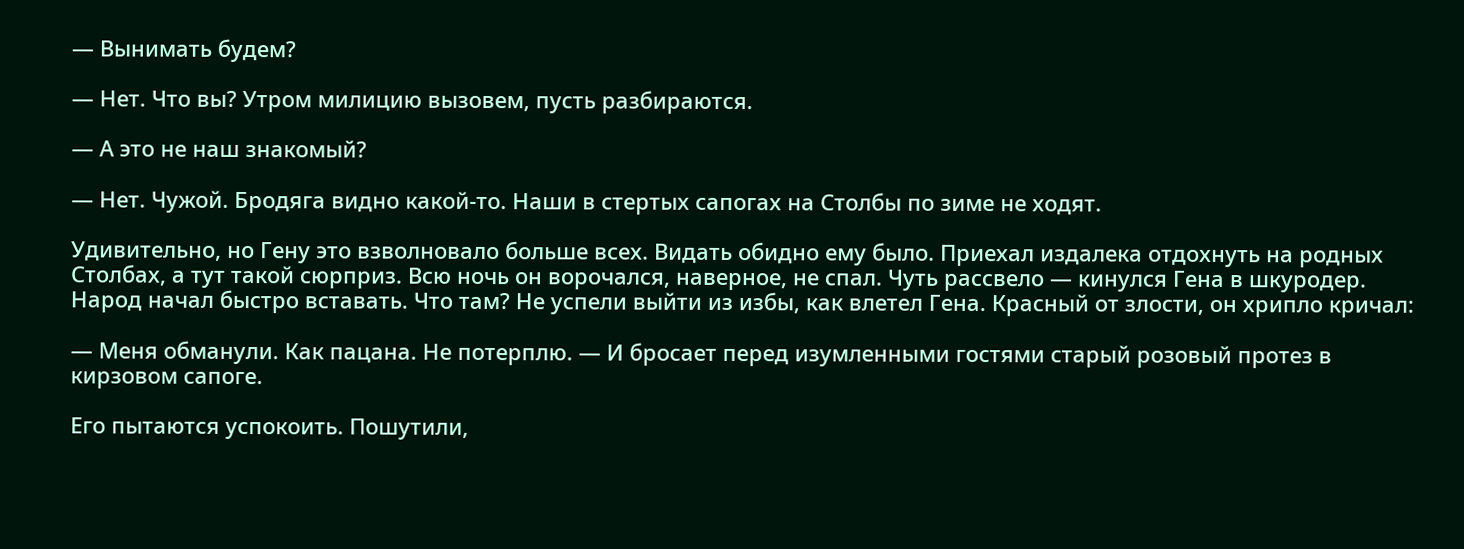— Вынимать будем?

— Нет. Что вы? Утром милицию вызовем, пусть разбираются.

— А это не наш знакомый?

— Нет. Чужой. Бродяга видно какой-то. Наши в стертых сапогах на Столбы по зиме не ходят.

Удивительно, но Гену это взволновало больше всех. Видать обидно ему было. Приехал издалека отдохнуть на родных Столбах, а тут такой сюрприз. Всю ночь он ворочался, наверное, не спал. Чуть рассвело — кинулся Гена в шкуродер. Народ начал быстро вставать. Что там? Не успели выйти из избы, как влетел Гена. Красный от злости, он хрипло кричал:

— Меня обманули. Как пацана. Не потерплю. — И бросает перед изумленными гостями старый розовый протез в кирзовом сапоге.

Его пытаются успокоить. Пошутили,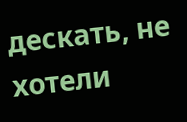дескать, не хотели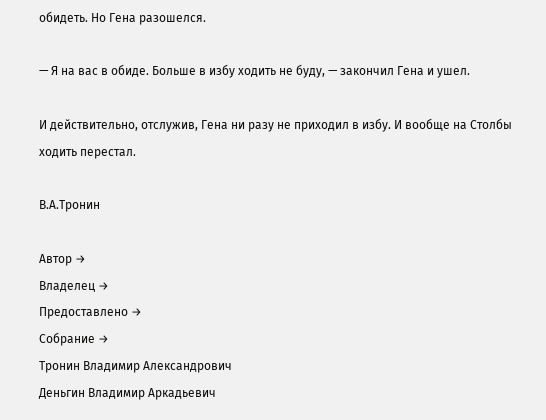обидеть. Но Гена разошелся.

— Я на вас в обиде. Больше в избу ходить не буду, — закончил Гена и ушел.

И действительно, отслужив, Гена ни разу не приходил в избу. И вообще на Столбы ходить перестал.

В.А.Тронин

Автор →
Владелец →
Предоставлено →
Собрание →
Тронин Владимир Александрович
Деньгин Владимир Аркадьевич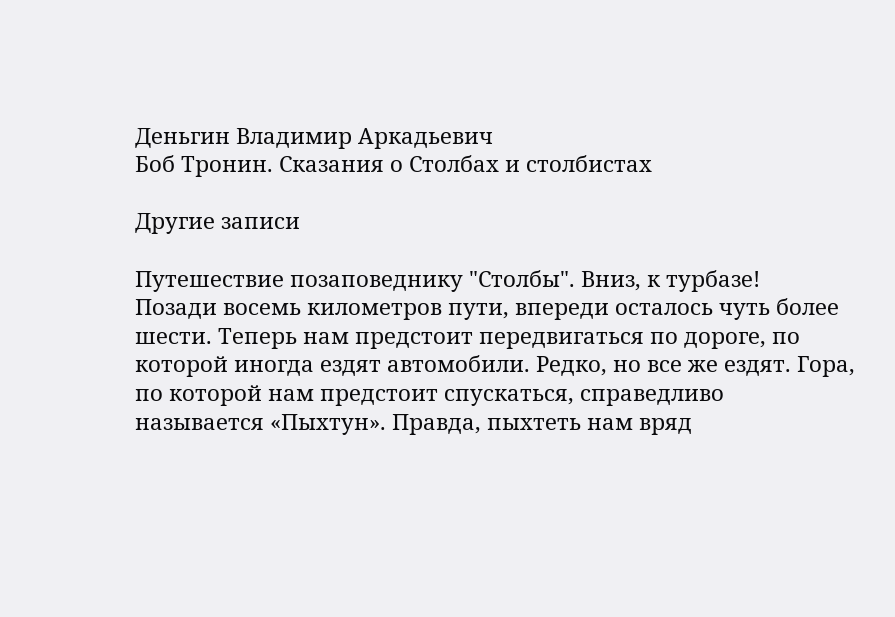Деньгин Владимир Аркадьевич
Боб Тронин. Сказания о Столбах и столбистах

Другие записи

Путешествие позаповеднику "Столбы". Вниз, к турбазе!
Позади восемь километров пути, впереди осталось чуть более шести. Теперь нам предстоит передвигаться по дороге, по которой иногда ездят автомобили. Редко, но все же ездят. Гора, по которой нам предстоит спускаться, справедливо называется «Пыхтун». Правда, пыхтеть нам вряд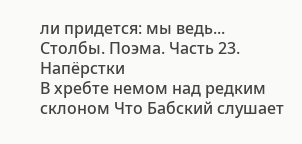ли придется: мы ведь...
Столбы. Поэма. Часть 23. Напёрстки
В хребте немом над редким склоном Что Бабский слушает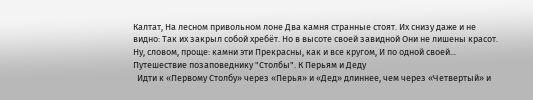Калтат, На лесном привольном лоне Два камня странные стоят. Их снизу даже и не видно: Так их закрыл собой хребёт. Но в высоте своей завидной Они не лишены красот. Ну, словом, проще: камни эти Прекрасны, как и все кругом, И по одной своей...
Путешествие позаповеднику "Столбы". К Перьям и Деду
  Идти к «Первому Столбу» через «Перья» и «Дед» длиннее, чем через «Четвертый» и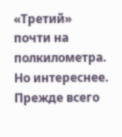«Третий» почти на полкилометра. Но интереснее. Прежде всего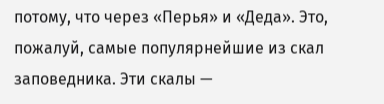потому, что через «Перья» и «Деда». Это, пожалуй, самые популярнейшие из скал заповедника. Эти скалы —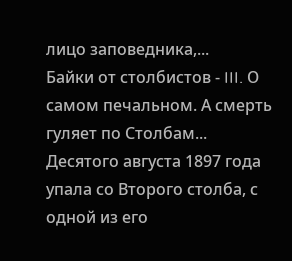лицо заповедника,...
Байки от столбистов - III. О самом печальном. А смерть гуляет по Столбам...
Десятого августа 1897 года упала со Второго столба, с одной из его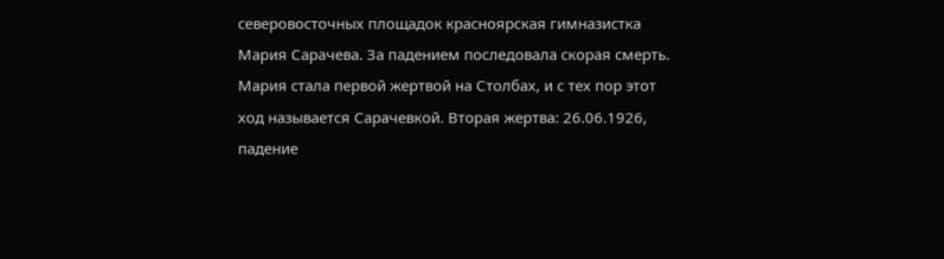северовосточных площадок красноярская гимназистка Мария Сарачева. За падением последовала скорая смерть. Мария стала первой жертвой на Столбах, и с тех пор этот ход называется Сарачевкой. Вторая жертва: 26.06.1926, падение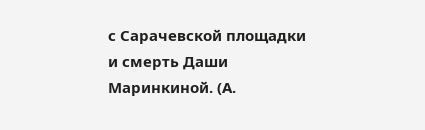с Сарачевской площадки и смерть Даши Маринкиной. (А.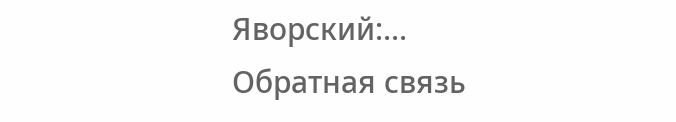Яворский:...
Обратная связь